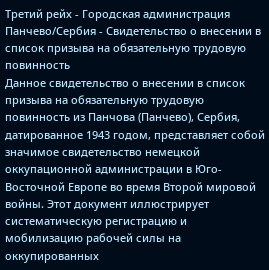Третий рейх - Городская администрация Панчево/Сербия - Свидетельство о внесении в список призыва на обязательную трудовую повинность
Данное свидетельство о внесении в список призыва на обязательную трудовую повинность из Панчова (Панчево), Сербия, датированное 1943 годом, представляет собой значимое свидетельство немецкой оккупационной администрации в Юго-Восточной Европе во время Второй мировой войны. Этот документ иллюстрирует систематическую регистрацию и мобилизацию рабочей силы на оккупированных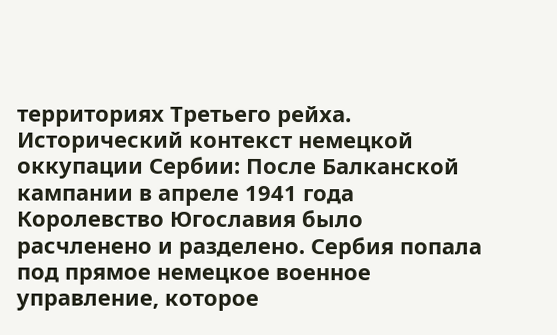территориях Третьего рейха.
Исторический контекст немецкой оккупации Сербии: После Балканской кампании в апреле 1941 года Королевство Югославия было расчленено и разделено. Сербия попала под прямое немецкое военное управление, которое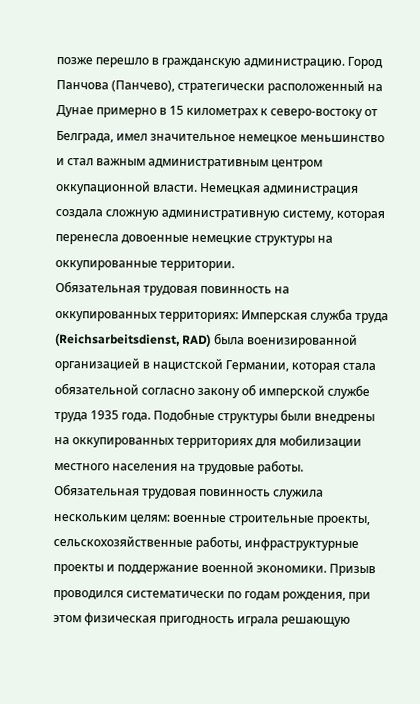позже перешло в гражданскую администрацию. Город Панчова (Панчево), стратегически расположенный на Дунае примерно в 15 километрах к северо-востоку от Белграда, имел значительное немецкое меньшинство и стал важным административным центром оккупационной власти. Немецкая администрация создала сложную административную систему, которая перенесла довоенные немецкие структуры на оккупированные территории.
Обязательная трудовая повинность на оккупированных территориях: Имперская служба труда (Reichsarbeitsdienst, RAD) была военизированной организацией в нацистской Германии, которая стала обязательной согласно закону об имперской службе труда 1935 года. Подобные структуры были внедрены на оккупированных территориях для мобилизации местного населения на трудовые работы. Обязательная трудовая повинность служила нескольким целям: военные строительные проекты, сельскохозяйственные работы, инфраструктурные проекты и поддержание военной экономики. Призыв проводился систематически по годам рождения, при этом физическая пригодность играла решающую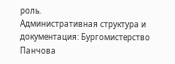роль.
Административная структура и документация: Бургомистерство Панчова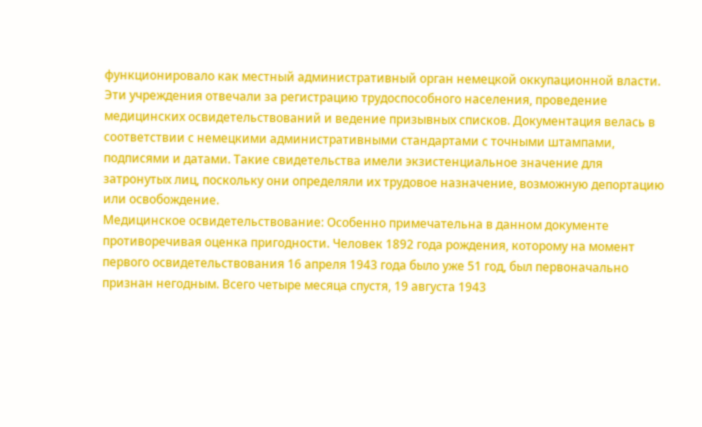функционировало как местный административный орган немецкой оккупационной власти. Эти учреждения отвечали за регистрацию трудоспособного населения, проведение медицинских освидетельствований и ведение призывных списков. Документация велась в соответствии с немецкими административными стандартами с точными штампами, подписями и датами. Такие свидетельства имели экзистенциальное значение для затронутых лиц, поскольку они определяли их трудовое назначение, возможную депортацию или освобождение.
Медицинское освидетельствование: Особенно примечательна в данном документе противоречивая оценка пригодности. Человек 1892 года рождения, которому на момент первого освидетельствования 16 апреля 1943 года было уже 51 год, был первоначально признан негодным. Всего четыре месяца спустя, 19 августа 1943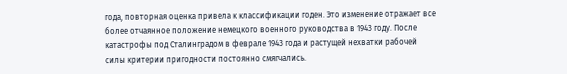года, повторная оценка привела к классификации годен. Это изменение отражает все более отчаянное положение немецкого военного руководства в 1943 году. После катастрофы под Сталинградом в феврале 1943 года и растущей нехватки рабочей силы критерии пригодности постоянно смягчались.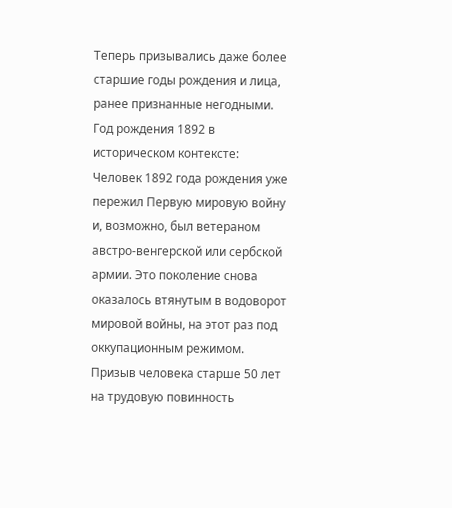Теперь призывались даже более старшие годы рождения и лица, ранее признанные негодными.
Год рождения 1892 в историческом контексте: Человек 1892 года рождения уже пережил Первую мировую войну и, возможно, был ветераном австро-венгерской или сербской армии. Это поколение снова оказалось втянутым в водоворот мировой войны, на этот раз под оккупационным режимом. Призыв человека старше 50 лет на трудовую повинность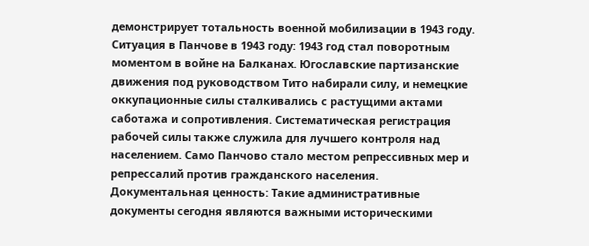демонстрирует тотальность военной мобилизации в 1943 году.
Ситуация в Панчове в 1943 году: 1943 год стал поворотным моментом в войне на Балканах. Югославские партизанские движения под руководством Тито набирали силу, и немецкие оккупационные силы сталкивались с растущими актами саботажа и сопротивления. Систематическая регистрация рабочей силы также служила для лучшего контроля над населением. Само Панчово стало местом репрессивных мер и репрессалий против гражданского населения.
Документальная ценность: Такие административные документы сегодня являются важными историческими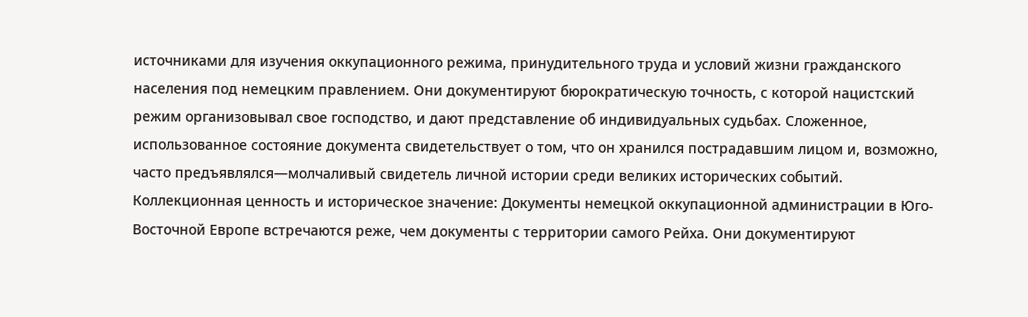источниками для изучения оккупационного режима, принудительного труда и условий жизни гражданского населения под немецким правлением. Они документируют бюрократическую точность, с которой нацистский режим организовывал свое господство, и дают представление об индивидуальных судьбах. Сложенное, использованное состояние документа свидетельствует о том, что он хранился пострадавшим лицом и, возможно, часто предъявлялся—молчаливый свидетель личной истории среди великих исторических событий.
Коллекционная ценность и историческое значение: Документы немецкой оккупационной администрации в Юго-Восточной Европе встречаются реже, чем документы с территории самого Рейха. Они документируют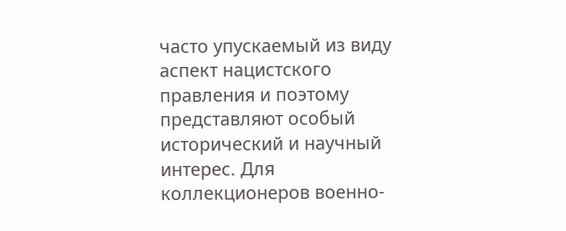часто упускаемый из виду аспект нацистского правления и поэтому представляют особый исторический и научный интерес. Для коллекционеров военно-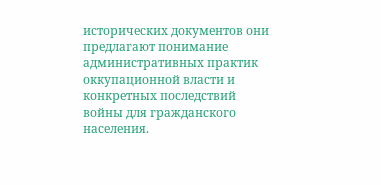исторических документов они предлагают понимание административных практик оккупационной власти и конкретных последствий войны для гражданского населения.